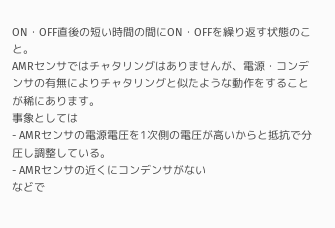ON・OFF直後の短い時間の間にON・OFFを繰り返す状態のこと。
AMRセンサではチャタリングはありませんが、電源・コンデンサの有無によりチャタリングと似たような動作をすることが稀にあります。
事象としては
- AMRセンサの電源電圧を1次側の電圧が高いからと抵抗で分圧し調整している。
- AMRセンサの近くにコンデンサがない
などで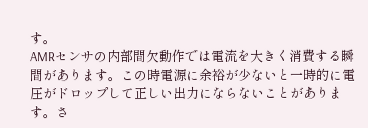す。
AMRセンサの内部間欠動作では電流を大きく消費する瞬間があります。この時電源に余裕が少ないと一時的に電圧がドロップして正しい出力にならないことがあります。さ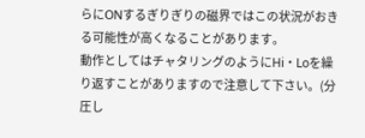らにONするぎりぎりの磁界ではこの状況がおきる可能性が高くなることがあります。
動作としてはチャタリングのようにHi・Loを繰り返すことがありますので注意して下さい。(分圧し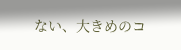ない、大きめのコ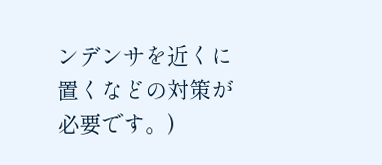ンデンサを近くに置くなどの対策が必要です。)